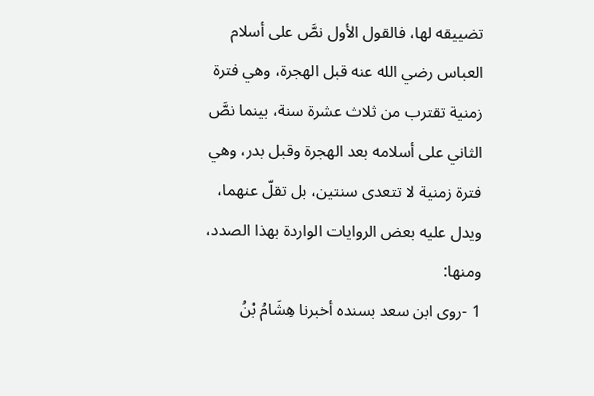تضييقه لها، فالقول الأول نصَّ على أسلام العباس رضي الله عنه قبل الهجرة، وهي فترة زمنية تقترب من ثلاث عشرة سنة، بينما نصَّ الثاني على أسلامه بعد الهجرة وقبل بدر، وهي فترة زمنية لا تتعدى سنتين، بل تقلّ عنهما، ويدل عليه بعض الروايات الواردة بهذا الصدد، ومنها:
1 -روى ابن سعد بسنده أخبرنا هِشَامُ بْنُ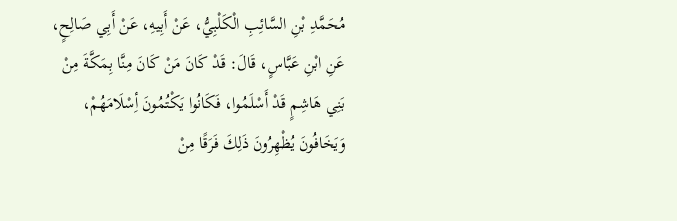مُحَمَّدِ بْنِ السَّائِبِ الْكَلْبِيُّ، عَنْ أَبِيهِ، عَنْ أَبِي صَالِحٍ، عَنِ ابْنِ عَبَّاسٍ، قَالَ: قَدْ كَانَ مَنْ كَانَ مِنَّا بِمَكَّةَ مِنْ بَنِي هَاشِمٍ قَدْ أَسْلَمُوا، فَكَانُوا يَكْتُمُونَ أِسْلَامَهُمْ، وَيَخَافُونَ يُظْهِرُونَ ذَلِكَ فَرَقًا مِنْ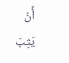أَنْ يَثِبَ